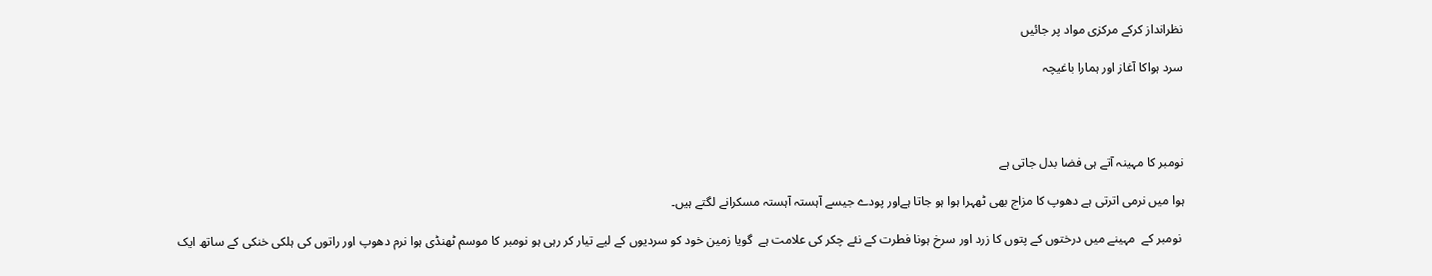نظرانداز کرکے مرکزی مواد پر جائیں

سرد ہواکا آغاز اور ہمارا باغیچہ




نومبر کا مہینہ آتے ہی فضا بدل جاتی ہے

ہوا میں نرمی اترتی ہے دھوپ کا مزاج بھی ٹھہرا ہوا ہو جاتا ہےاور پودے جیسے آہستہ آہستہ مسکرانے لگتے ہیں۔

 نومبر کے  مہینے میں درختوں کے پتوں کا زرد اور سرخ ہونا فطرت کے نئے چکر کی علامت ہے  گویا زمین خود کو سردیوں کے لیے تیار کر رہی ہو نومبر کا موسم ٹھنڈی ہوا نرم دھوپ اور راتوں کی ہلکی خنکی کے ساتھ ایک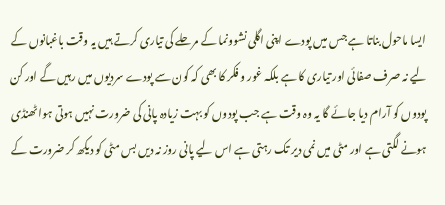ایسا ماحول بناتا ہے جس میں پودے اپنی اگلی نشوونما کے مرحلے کی تیاری کرتے ہیں یہ وقت باغبانوں کے لیے نہ صرف صفائی اور تیاری کا ہے بلکہ غور و فکر کا بھی کہ کون سے پودے سردیوں میں رہیں گے اور کن پودوں کو آرام دیا جائے گا یہ وہ وقت ہے جب پودوں کو بہت زیادہ پانی کی ضرورت نہیں ہوتی ہوا ٹھنڈی ہونے لگتی ہے اور مٹی میں نمی دیر تک رہتی ہے اس لیے پانی روز نہ دیں بس مٹی کو دیکھ کر ضرورت کے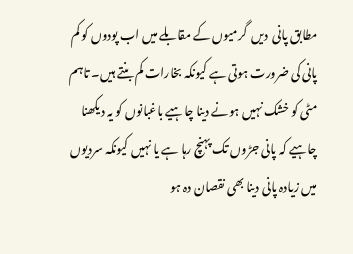مطابق پانی  دیں  گرمیوں کے مقابلے میں اب پودوں کو کم پانی کی ضرورت ہوتی ہے کیونکہ بخارات کم بنتے ہیں۔ تاہم مٹی کو خشک نہیں ہونے دینا چاہیے باغبانوں کو یہ دیکھنا چاہیے کہ پانی جڑوں تک پہنچ رہا ہے یا نہیں کیونکہ سردیوں میں زیادہ پانی دینا بھی نقصان دہ ہو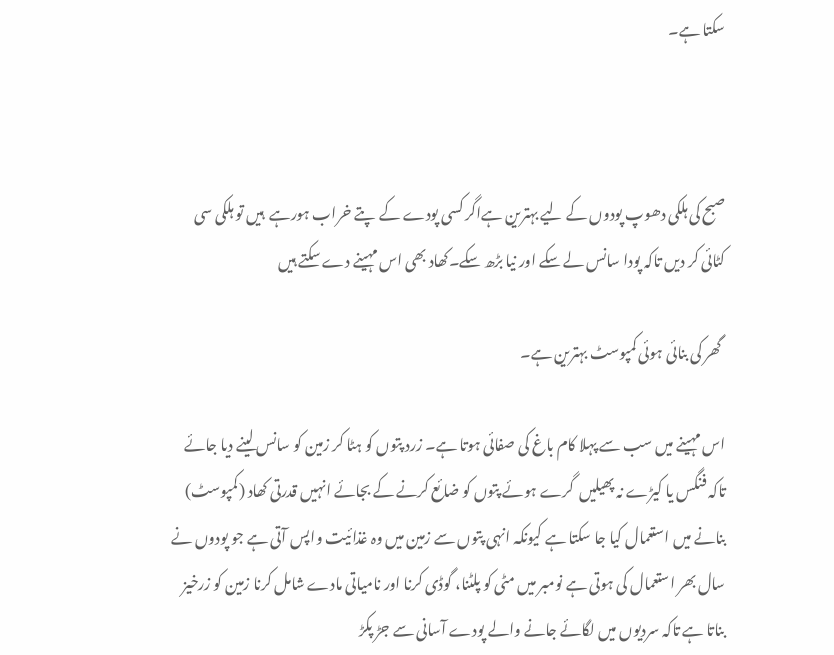سکتا ہے۔



صبح کی ہلکی دھوپ پودوں کے لیے بہترین ہےاگر کسی پودے کے  پتے خراب ہورہے  ہیں تو ہلکی سی کٹائی کر دیں تاکہ پودا سانس لے سکے اور نیا بڑھ سکے۔کھاد بھی اس مہینے دے سکتے ہیں

 گھر کی بنائی ہوئی کمپوسٹ بہترین ہے۔

اس مہینے میں سب سے پہلا کام باغ کی صفائی ہوتا ہے۔ زرد پتوں کو ہٹا کر زمین کو سانس لینے دیا جائے تاکہ فنگس یا کیڑے نہ پھیلیں  گرے ہوئے پتوں کو ضائع کرنے کے بجائے انہیں قدرتی کھاد (کمپوسٹ) بنانے میں استعمال کیا جا سکتا ہے کیونکہ انہی پتوں سے زمین میں وہ غذائیت واپس آتی ہے جو پودوں نے سال بھر استعمال کی ہوتی ہے نومبر میں مٹی کو پلٹنا، گوڈی کرنا اور نامیاتی مادے شامل کرنا زمین کو زرخیز بناتا ہے تاکہ سردیوں میں لگائے جانے والے پودے آسانی سے جڑ پکڑ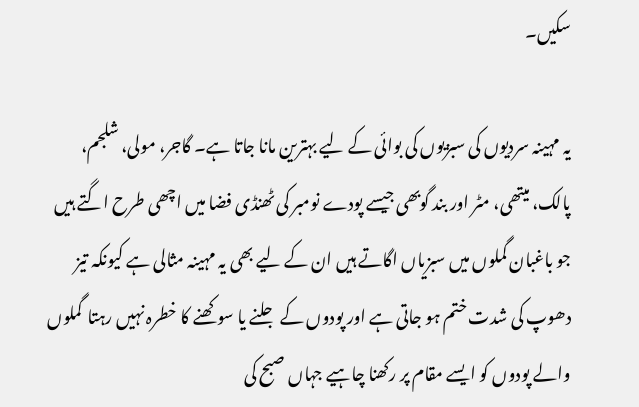سکیں۔

یہ مہینہ سردیوں کی سبزیوں کی بوائی کے لیے بہترین مانا جاتا ہے۔ گاجر، مولی، شلجم، پالک، میتھی، مٹر اور بند گوبھی جیسے پودے نومبر کی ٹھنڈی فضا میں اچھی طرح اگتے ہیں جو باغبان گملوں میں سبزیاں اگاتے ہیں ان کے لیے بھی یہ مہینہ مثالی ہے کیونکہ تیز دھوپ کی شدت ختم ہو جاتی ہے اور پودوں کے جلنے یا سوکھنے کا خطرہ نہیں رہتا  گملوں والے پودوں کو ایسے مقام پر رکھنا چاہیے جہاں صبح کی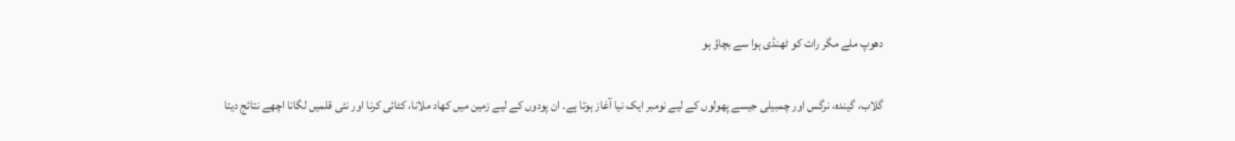دھوپ ملے مگر رات کو ٹھنڈی ہوا سے بچاؤ ہو

گلاب، گیندہ، نرگس اور چمبیلی جیسے پھولوں کے لیے نومبر ایک نیا آغاز ہوتا ہے۔ ان پودوں کے لیے زمین میں کھاد ملانا، کٹائی کرنا اور نئی قلمیں لگانا اچھے نتائج دیتا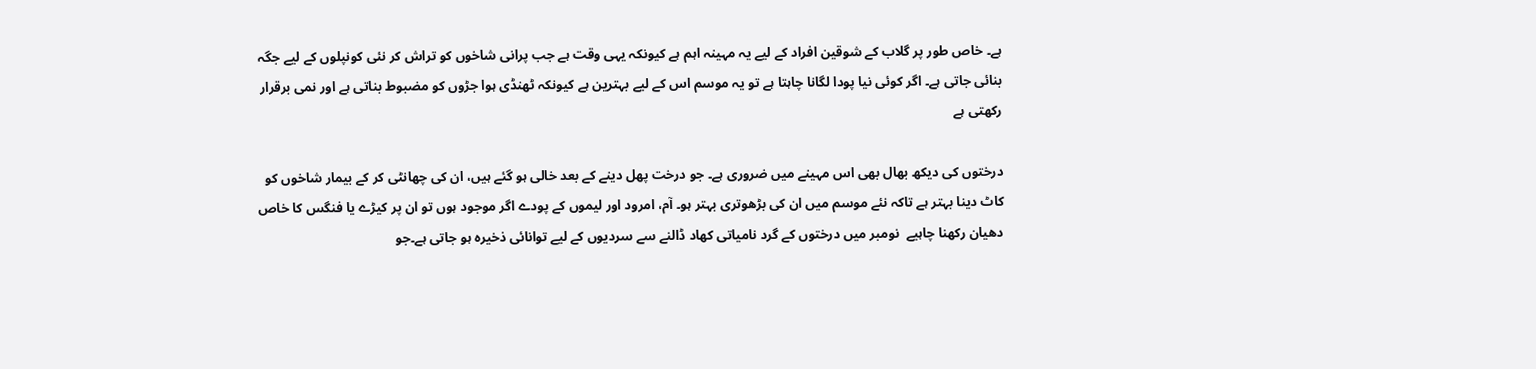ہے۔ خاص طور پر گلاب کے شوقین افراد کے لیے یہ مہینہ اہم ہے کیونکہ یہی وقت ہے جب پرانی شاخوں کو تراش کر نئی کونپلوں کے لیے جگہ بنائی جاتی ہے۔ اگر کوئی نیا پودا لگانا چاہتا ہے تو یہ موسم اس کے لیے بہترین ہے کیونکہ ٹھنڈی ہوا جڑوں کو مضبوط بناتی ہے اور نمی برقرار رکھتی ہے

درختوں کی دیکھ بھال بھی اس مہینے میں ضروری ہے۔ جو درخت پھل دینے کے بعد خالی ہو گئے ہیں، ان کی چھانٹی کر کے بیمار شاخوں کو کاٹ دینا بہتر ہے تاکہ نئے موسم میں ان کی بڑھوتری بہتر ہو۔ آم، امرود اور لیموں کے پودے اگر موجود ہوں تو ان پر کیڑے یا فنگس کا خاص دھیان رکھنا چاہیے  نومبر میں درختوں کے گرد نامیاتی کھاد ڈالنے سے سردیوں کے لیے توانائی ذخیرہ ہو جاتی ہے۔جو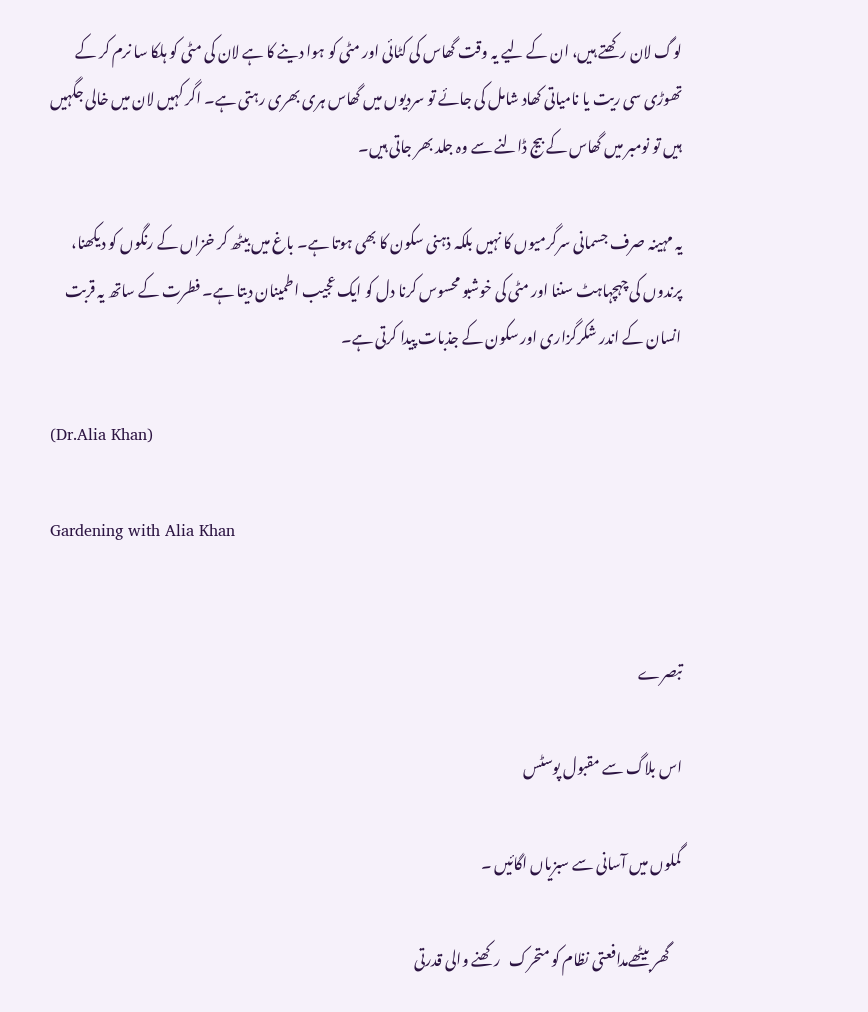لوگ لان رکھتے ہیں، ان کے لیے یہ وقت گھاس کی کٹائی اور مٹی کو ہوا دینے کا ہے لان کی مٹی کو ہلکا سا نرم کر کے تھوڑی سی ریت یا نامیاتی کھاد شامل کی جائے تو سردیوں میں گھاس ہری بھری رہتی ہے۔ اگر کہیں لان میں خالی جگہیں ہیں تو نومبر میں گھاس کے بیج ڈالنے سے وہ جلد بھر جاتی ہیں۔

یہ مہینہ صرف جسمانی سرگرمیوں کا نہیں بلکہ ذہنی سکون کا بھی ہوتا ہے۔ باغ میں بیٹھ کر خزاں کے رنگوں کو دیکھنا، پرندوں کی چہچہاہٹ سننا اور مٹی کی خوشبو محسوس کرنا دل کو ایک عجیب اطمینان دیتا ہے۔ فطرت کے ساتھ یہ قربت انسان کے اندر شکرگزاری اور سکون کے جذبات پیدا کرتی ہے۔

(Dr.Alia Khan)

Gardening with Alia Khan


تبصرے

اس بلاگ سے مقبول پوسٹس

گملوں میں آسانی سے سبزیاں اگائیں ۔

    گھر بیٹھےمدافعتی نظام کو متحرک   رکھنے والی قدرتی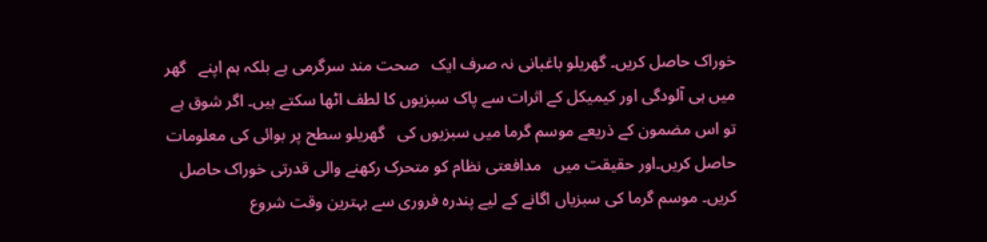خوراک حاصل کریں۔ گھریلو باغبانی نہ صرف ایک   صحت مند سرگرمی ہے بلکہ ہم اپنے   گھر میں ہی آلودگی اور کیمیکل کے اثرات سے پاک سبزیوں کا لطف اٹھا سکتے ہیں۔ اگر شوق ہے تو اس مضمون کے ذریعے موسم گرما میں سبزیوں کی   گھریلو سطح پر بوائی کی معلومات حاصل کریں۔اور حقیقت میں   مدافعتی نظام کو متحرک رکھنے والی قدرتی خوراک حاصل کریں۔ موسم گرما کی سبزیاں اگانے کے لیے پندرہ فروری سے بہترین وقت شروع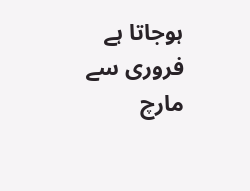ہوجاتا ہے فروری سے مارچ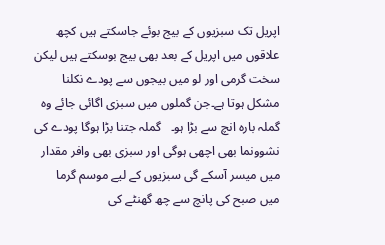اپریل تک سبزیوں کے بیج بوئے جاسکتے ہیں کچھ علاقوں میں اپریل کے بعد بھی بیج بوسکتے ہیں لیکن سخت گرمی اور لو میں بیجوں سے پودے نکلنا مشکل ہوتا ہے۔جن گملوں میں سبزی اگائی جائے وہ گملہ بارہ انچ سے بڑا ہو۔   گملہ جتنا بڑا ہوگا پودے کی نشوونما بھی اچھی ہوگی اور سبزی بھی وافر مقدار میں میسر آسکے گی سبزیوں کے لیے موسم گرما میں صبح کی پانچ سے چھ گھنٹے کی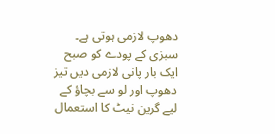دھوپ لازمی ہوتی ہے۔ سبزی کے پودے کو صبح ایک بار پانی لازمی دیں تیز دھوپ اور لو سے بچاؤ کے   لیے گرین نیٹ کا استعمال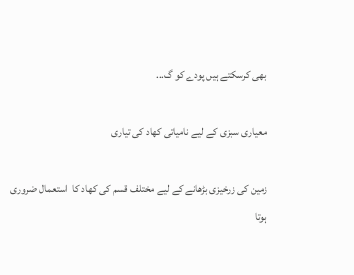بھی کرسکتے ہیں پودے کو گ...

معیاری سبزی کے لیے نامیاتی کھاد کی تیاری

زمین کی زرخیزی بڑھانے کے لیے مختلف قسم کی کھاد کا  استعمال ضروری ہوتا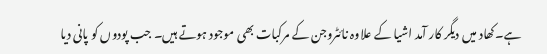ہے۔کھاد میں دیگر کار آمد اشیا کے علاوہ نائٹروجن کے مرکبات بھی موجود ہوتے ہیں۔ جب پودوں کو پانی دیا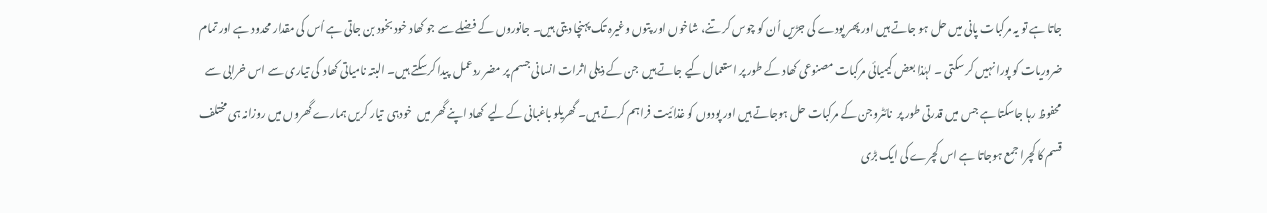جاتا ہے تو یہ مرکبات پانی میں حل ہو جاتے ہیں اور پھر پودے کی جڑیں اُن کو چوس کر تنے، شاخوں اور پتوں وغیرہ تک پہنچا دیتی ہیں۔ جانوروں کے فضلے سے جو کھاد خود بخود بن جاتی ہے اُس کی مقدار محدود ہے اور تمام ضروریات کو پورا نہیں کر سکتی ۔ لہٰذا بعض کیمیائی مرکبات مصنوعی کھاد کے طور پر استعمال کیے جاتے ہیں  جن کے ذیلی اثرات انسانی جسم پر مضر ردعمل  پیدا کرسکتے ہیں۔ البتہ نامیاتی کھاد  کی تیاری سے اس خرابی سے محفوظ رہا جاسکتا ہے جس میں قدرتی طور پر  نائٹروجن کے مرکبات حل ہوجاتے ہیں اور پودوں کو غذائیت فراہم کرتے ہیں۔ گھریلو باغبانی کے لیے  کھاد اپنے گھر میں  خودہی  تیار کریں ہمارے گھروں میں روزانہ ہی مختلف قسم کا کچرا جمع ہوجاتا ہے اس کچرے کی ایک بڑی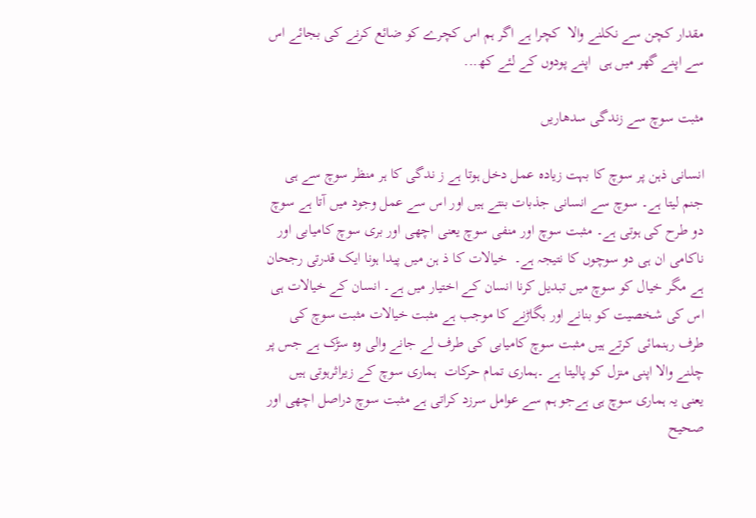مقدار کچن سے نکلنے والا  کچرا ہے اگر ہم اس کچرے کو ضائع کرنے کی بجائے اس سے اپنے گھر میں ہی  اپنے پودوں کے لئے کھ...

مثبت سوچ سے زندگی سدھاریں

انسانی ذہن پر سوچ کا بہت زیادہ عمل دخل ہوتا ہے ز ندگی کا ہر منظر سوچ سے ہی جنم لیتا ہے۔ سوچ سے انسانی جذبات بنتے ہیں اور اس سے عمل وجود میں آتا ہے سوچ دو طرح کی ہوتی ہے۔ مثبت سوچ اور منفی سوچ یعنی اچھی اور بری سوچ کامیابی اور ناکامی ان ہی دو سوچوں کا نتیجہ ہے۔  خیالات کا ذ ہن میں پیدا ہونا ایک قدرتی رجحان ہے مگر خیال کو سوچ میں تبدیل کرنا انسان کے اختیار میں ہے۔ انسان کے خیالات ہی اس کی شخصیت کو بنانے اور بگاڑنے کا موجب ہے مثبت خیالات مثبت سوچ کی طرف رہنمائی کرتے ہیں مثبت سوچ کامیابی کی طرف لے جانے والی وہ سڑک ہے جس پر چلنے والا اپنی منزل کو پالیتا ہے ۔ہماری تمام حرکات  ہماری سوچ کے زیراثرہوتی ہیں یعنی یہ ہماری سوچ ہی ہےجو ہم سے عوامل سرزد کراتی ہے مثبت سوچ دراصل اچھی اور صحیح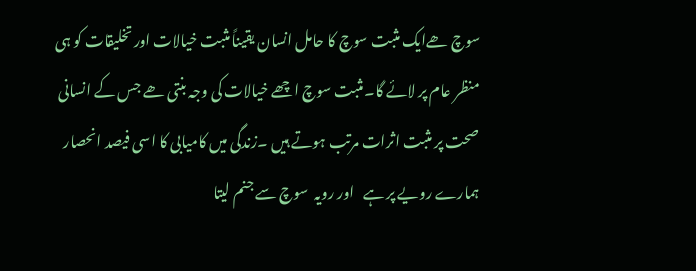سوچ ھےایک مثبت سوچ کا حامل انسان یقیناً مثبت خیالات اور تخلیقات کو ہی منظر عام پر لائے گا۔مثبت سوچ اچھے خیالات کی وجہ بنتی ھے جس کے انسانی صحت پر مثبت اثرات مرتب ہوتے ہیں ۔زندگی میں کامیابی کا اسی فیصد انحصار  ہمارے رویے پر ہے   اور رویہ  سوچ سے جنم لیتا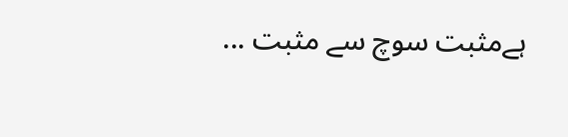ہےمثبت سوچ سے مثبت ...